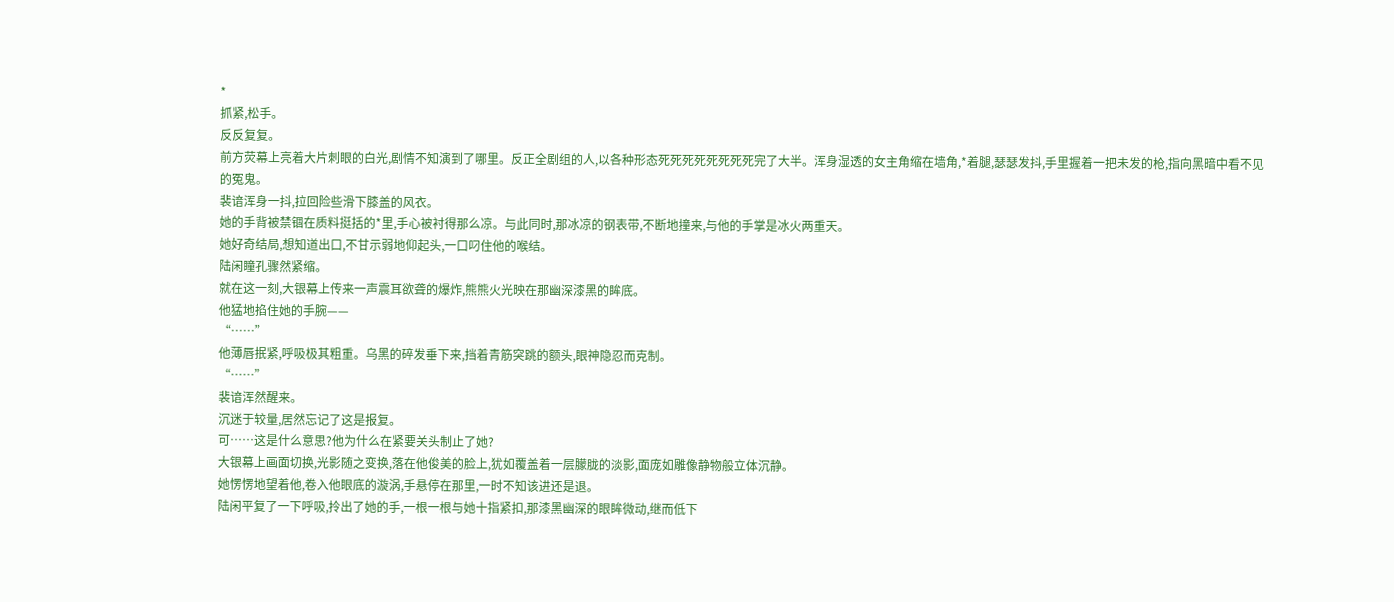*
抓紧,松手。
反反复复。
前方荧幕上亮着大片刺眼的白光,剧情不知演到了哪里。反正全剧组的人,以各种形态死死死死死死死死完了大半。浑身湿透的女主角缩在墙角,*着腿,瑟瑟发抖,手里握着一把未发的枪,指向黑暗中看不见的冤鬼。
裴谙浑身一抖,拉回险些滑下膝盖的风衣。
她的手背被禁锢在质料挺括的*里,手心被衬得那么凉。与此同时,那冰凉的钢表带,不断地撞来,与他的手掌是冰火两重天。
她好奇结局,想知道出口,不甘示弱地仰起头,一口叼住他的喉结。
陆闲瞳孔骤然紧缩。
就在这一刻,大银幕上传来一声震耳欲聋的爆炸,熊熊火光映在那幽深漆黑的眸底。
他猛地掐住她的手腕——
“……”
他薄唇抿紧,呼吸极其粗重。乌黑的碎发垂下来,挡着青筋突跳的额头,眼神隐忍而克制。
“……”
裴谙浑然醒来。
沉迷于较量,居然忘记了这是报复。
可……这是什么意思?他为什么在紧要关头制止了她?
大银幕上画面切换,光影随之变换,落在他俊美的脸上,犹如覆盖着一层朦胧的淡影,面庞如雕像静物般立体沉静。
她愣愣地望着他,卷入他眼底的漩涡,手悬停在那里,一时不知该进还是退。
陆闲平复了一下呼吸,拎出了她的手,一根一根与她十指紧扣,那漆黑幽深的眼眸微动,继而低下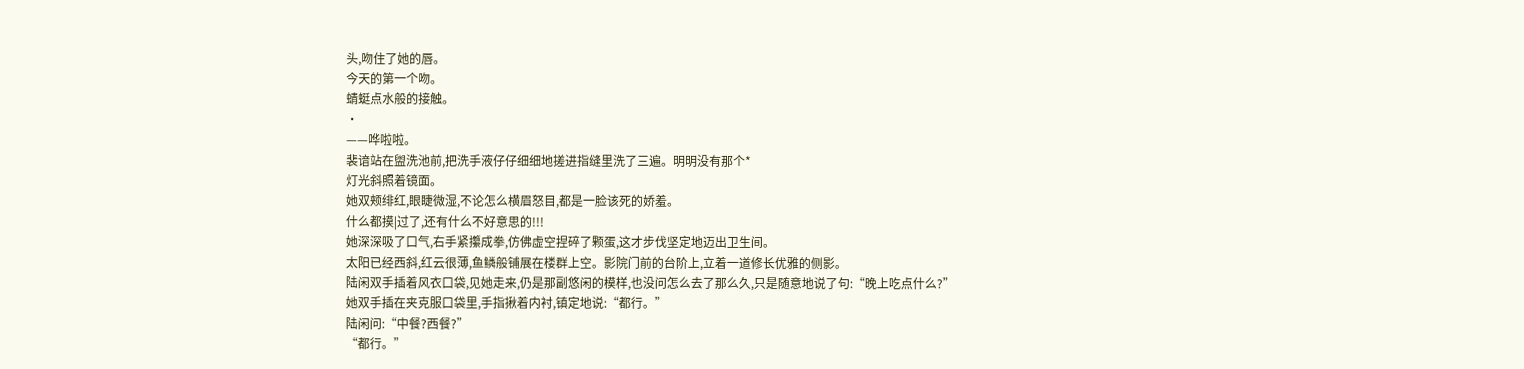头,吻住了她的唇。
今天的第一个吻。
蜻蜓点水般的接触。
·
——哗啦啦。
裴谙站在盥洗池前,把洗手液仔仔细细地搓进指缝里洗了三遍。明明没有那个*
灯光斜照着镜面。
她双颊绯红,眼睫微湿,不论怎么横眉怒目,都是一脸该死的娇羞。
什么都摸|过了,还有什么不好意思的!!!
她深深吸了口气,右手紧攥成拳,仿佛虚空捏碎了颗蛋,这才步伐坚定地迈出卫生间。
太阳已经西斜,红云很薄,鱼鳞般铺展在楼群上空。影院门前的台阶上,立着一道修长优雅的侧影。
陆闲双手插着风衣口袋,见她走来,仍是那副悠闲的模样,也没问怎么去了那么久,只是随意地说了句:“晚上吃点什么?”
她双手插在夹克服口袋里,手指揪着内衬,镇定地说:“都行。”
陆闲问:“中餐?西餐?”
“都行。”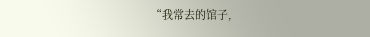“我常去的馆子,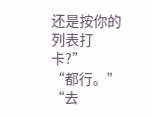还是按你的列表打卡?”
“都行。”
“去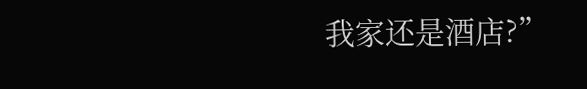我家还是酒店?”